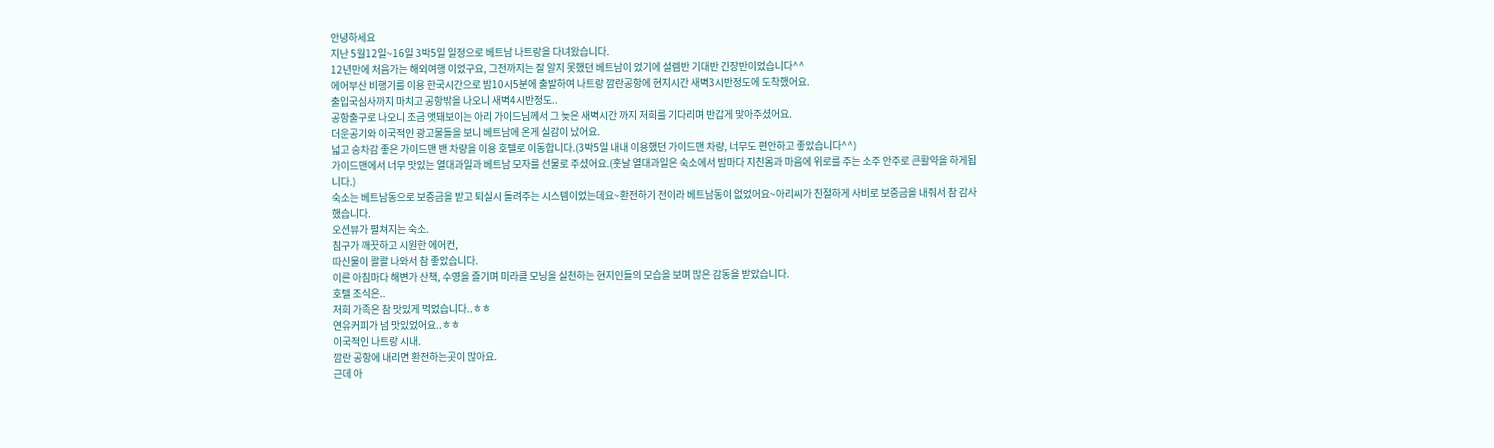안녕하세요
지난 5월12일~16일 3박5일 일정으로 베트남 나트랑을 다녀왔습니다.
12년만에 처음가는 해외여행 이었구요, 그전까지는 잘 알지 못했던 베트남이 었기에 설렘반 기대반 긴장반이었습니다^^
에어부산 비행기를 이용 한국시간으로 밤10시5분에 출발하여 나트랑 깜란공항에 현지시간 새벽3시반정도에 도착했어요.
출입국심사까지 마치고 공항밖을 나오니 새벽4시반정도..
공항출구로 나오니 조금 앳돼보이는 아리 가이드님께서 그 늦은 새벽시간 까지 저희를 기다리며 반갑게 맞아주셨어요.
더운공기와 이국적인 광고물들을 보니 베트남에 온게 실감이 났어요.
넓고 승차감 좋은 가이드맨 밴 차량을 이용 호텔로 이동합니다.(3박5일 내내 이용했던 가이드맨 차량, 너무도 편안하고 좋았습니다^^)
가이드맨에서 너무 맛있는 열대과일과 베트남 모자를 선물로 주셨어요.(훗날 열대과일은 숙소에서 밤마다 지친몸과 마음에 위로를 주는 소주 안주로 큰활약을 하게됩니다.)
숙소는 베트남동으로 보증금을 받고 퇴실시 돌려주는 시스템이었는데요~환전하기 전이라 베트남동이 없었어요~아리씨가 친절하게 사비로 보증금을 내줘서 참 감사했습니다.
오션뷰가 펼쳐지는 숙소.
침구가 깨끗하고 시원한 에어컨,
따신물이 콸콸 나와서 참 좋았습니다.
이른 아침마다 해변가 산책, 수영을 즐기며 미라클 모닝을 실천하는 현지인들의 모습을 보며 많은 감동을 받았습니다.
호텔 조식은..
저희 가족은 참 맛있게 먹었습니다..ㅎㅎ
연유커피가 넘 맛있었어요..ㅎㅎ
이국적인 나트랑 시내.
깜란 공항에 내리면 환전하는곳이 많아요.
근데 아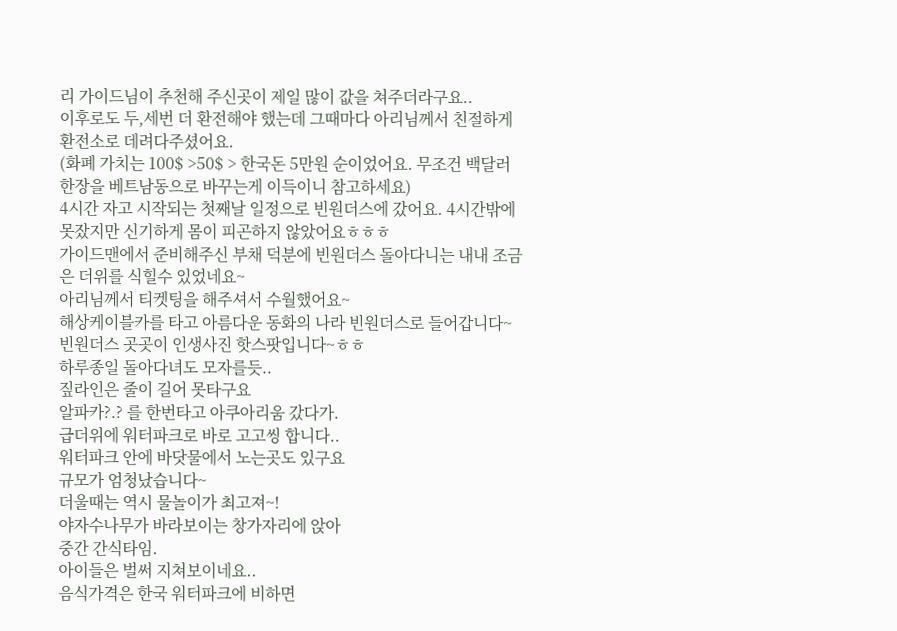리 가이드님이 추천해 주신곳이 제일 많이 값을 쳐주더라구요..
이후로도 두,세번 더 환전해야 했는데 그때마다 아리님께서 친절하게 환전소로 데려다주셨어요.
(화폐 가치는 100$ >50$ > 한국돈 5만원 순이었어요. 무조건 백달러 한장을 베트남동으로 바꾸는게 이득이니 참고하세요)
4시간 자고 시작되는 첫째날 일정으로 빈원더스에 갔어요. 4시간밖에 못잤지만 신기하게 몸이 피곤하지 않았어요ㅎㅎㅎ
가이드맨에서 준비해주신 부채 덕분에 빈원더스 돌아다니는 내내 조금은 더위를 식힐수 있었네요~
아리님께서 티켓팅을 해주셔서 수월했어요~
해상케이블카를 타고 아름다운 동화의 나라 빈원더스로 들어갑니다~
빈원더스 곳곳이 인생사진 핫스팟입니다~ㅎㅎ
하루종일 돌아다녀도 모자를듯..
짚라인은 줄이 길어 못타구요
알파카?.? 를 한번타고 아쿠아리움 갔다가.
급더위에 워터파크로 바로 고고씽 합니다..
워터파크 안에 바닷물에서 노는곳도 있구요
규모가 엄청났습니다~
더울때는 역시 물놀이가 최고져~!
야자수나무가 바라보이는 창가자리에 앉아
중간 간식타임.
아이들은 벌써 지쳐보이네요..
음식가격은 한국 워터파크에 비하면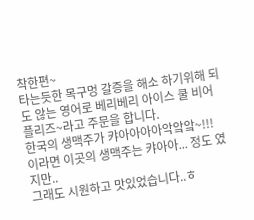착한편~
타는듯한 목구멍 갈증을 해소 하기위해 되도 않는 영어로 베리베리 아이스 쿨 비어 플리즈~라고 주문을 합니다.
한국의 생맥주가 캬아아아아악앜앜~!!!
이라면 이곳의 생맥주는 캬아아... 정도 였지만..
그래도 시원하고 맛있었습니다..ㅎ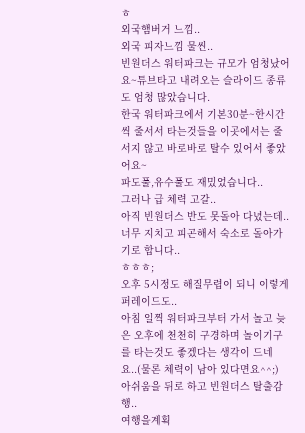ㅎ
외국햄버거 느낌..
외국 피자느낌 물씬..
빈원더스 워터파크는 규모가 엄청났어요~튜브타고 내려오는 슬라이드 종류도 엄청 많았습니다.
한국 워터파크에서 기본30분~한시간씩 줄서서 타는것들을 이곳에서는 줄서지 않고 바로바로 탈수 있어서 좋았어요~
파도풀,유수풀도 재밌었습니다..
그러나 급 체력 고갈..
아직 빈원더스 반도 못돌아 다녔는데..
너무 지치고 피곤해서 숙소로 돌아가기로 합니다..
ㅎㅎㅎ;
오후 5시정도 해질무렵이 되니 이렇게 퍼레이드도..
아침 일찍 워터파크부터 가서 놀고 늦은 오후에 천천히 구경하며 놀이기구를 타는것도 좋겠다는 생각이 드네요..(물론 체력이 남아 있다면요^^;)
아쉬움을 뒤로 하고 빈원더스 탈출감행..
여행을계획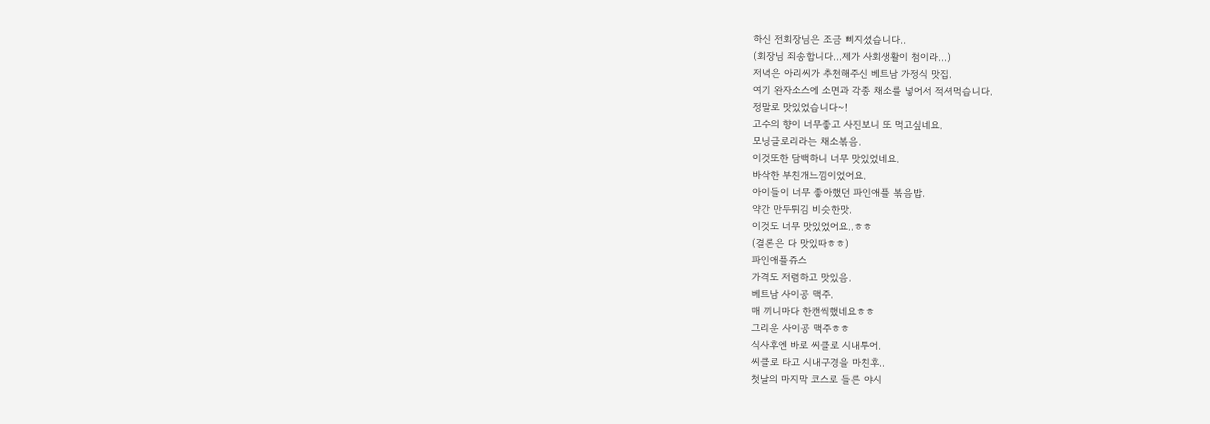하신 전회장님은 조금 삐지셨습니다..
(회장님 죄송합니다...제가 사회생활이 첨이라...)
저녁은 아리씨가 추천해주신 베트남 가정식 맛집.
여기 완자소스에 소면과 각종 채소를 넣어서 적셔먹습니다.
정말로 맛있었습니다~!
고수의 향이 너무좋고 사진보니 또 먹고싶네요.
모닝글로리라는 채소볶음.
이것또한 담백하니 너무 맛있었네요.
바삭한 부친개느낌이었어요.
아이들이 너무 좋아했던 파인애플 볶음밥.
약간 만두튀김 비슷한맛.
이것도 너무 맛있었어요..ㅎㅎ
(결론은 다 맛있따ㅎㅎ)
파인애플쥬스
가격도 저렴하고 맛있음.
베트남 사이공 맥주.
매 끼니마다 한캔씩했네요ㅎㅎ
그리운 사이공 맥주ㅎㅎ
식사후엔 바로 씨클로 시내투어.
씨클로 타고 시내구경을 마친후..
첫날의 마지막 코스로 들른 야시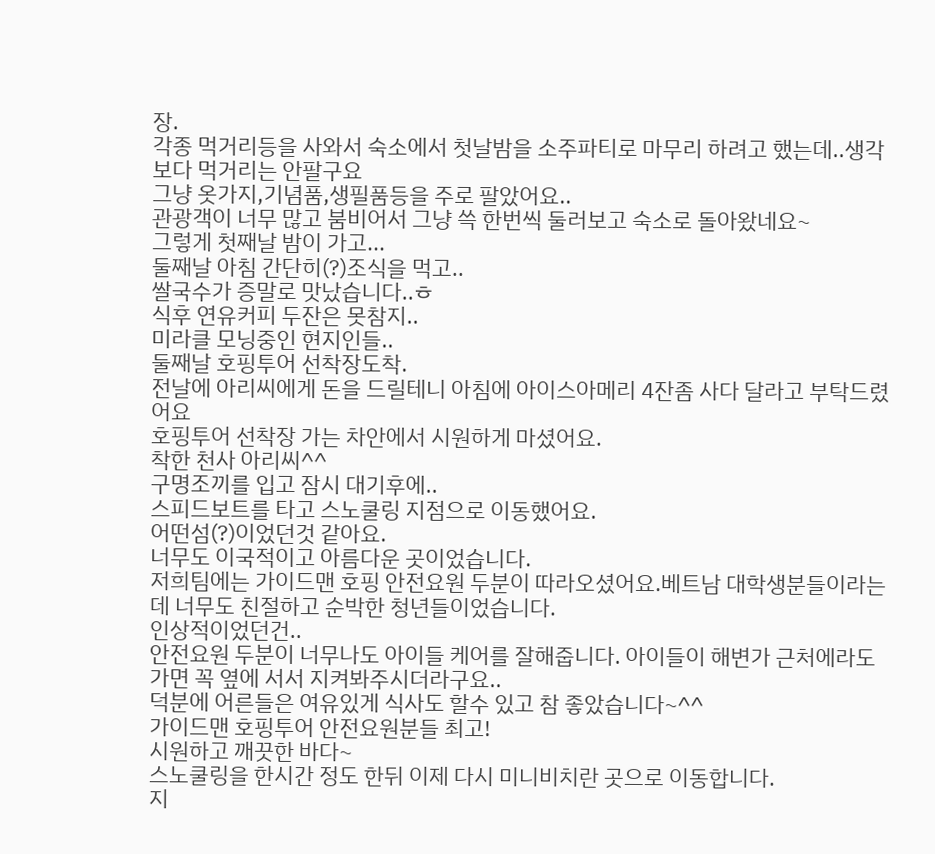장.
각종 먹거리등을 사와서 숙소에서 첫날밤을 소주파티로 마무리 하려고 했는데..생각보다 먹거리는 안팔구요
그냥 옷가지,기념품,생필품등을 주로 팔았어요..
관광객이 너무 많고 붐비어서 그냥 쓱 한번씩 둘러보고 숙소로 돌아왔네요~
그렇게 첫째날 밤이 가고...
둘째날 아침 간단히(?)조식을 먹고..
쌀국수가 증말로 맛났습니다..ㅎ
식후 연유커피 두잔은 못참지..
미라클 모닝중인 현지인들..
둘째날 호핑투어 선착장도착.
전날에 아리씨에게 돈을 드릴테니 아침에 아이스아메리 4잔좀 사다 달라고 부탁드렸어요
호핑투어 선착장 가는 차안에서 시원하게 마셨어요.
착한 천사 아리씨^^
구명조끼를 입고 잠시 대기후에..
스피드보트를 타고 스노쿨링 지점으로 이동했어요.
어떤섬(?)이었던것 같아요.
너무도 이국적이고 아름다운 곳이었습니다.
저희팀에는 가이드맨 호핑 안전요원 두분이 따라오셨어요.베트남 대학생분들이라는데 너무도 친절하고 순박한 청년들이었습니다.
인상적이었던건..
안전요원 두분이 너무나도 아이들 케어를 잘해줍니다. 아이들이 해변가 근처에라도 가면 꼭 옆에 서서 지켜봐주시더라구요..
덕분에 어른들은 여유있게 식사도 할수 있고 참 좋았습니다~^^
가이드맨 호핑투어 안전요원분들 최고!
시원하고 깨끗한 바다~
스노쿨링을 한시간 정도 한뒤 이제 다시 미니비치란 곳으로 이동합니다.
지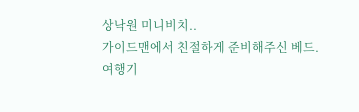상낙원 미니비치..
가이드맨에서 친절하게 준비해주신 베드.
여행기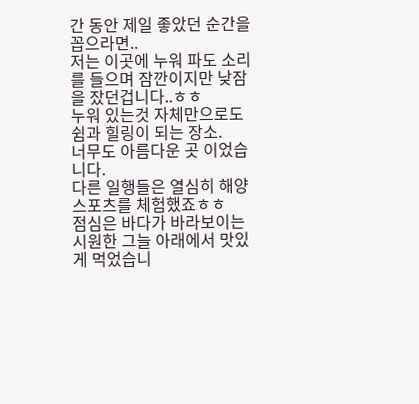간 동안 제일 좋았던 순간을 꼽으라면..
저는 이곳에 누워 파도 소리를 들으며 잠깐이지만 낮잠을 잤던겁니다..ㅎㅎ
누워 있는것 자체만으로도 쉼과 힐링이 되는 장소.
너무도 아름다운 곳 이었습니다.
다른 일행들은 열심히 해양스포츠를 체험했죠ㅎㅎ
점심은 바다가 바라보이는 시원한 그늘 아래에서 맛있게 먹었습니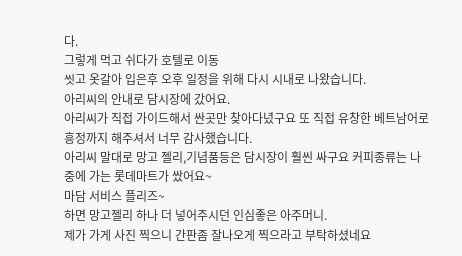다.
그렇게 먹고 쉬다가 호텔로 이동
씻고 옷갈아 입은후 오후 일정을 위해 다시 시내로 나왔습니다.
아리씨의 안내로 담시장에 갔어요.
아리씨가 직접 가이드해서 싼곳만 찾아다녔구요 또 직접 유창한 베트남어로 흥정까지 해주셔서 너무 감사했습니다.
아리씨 말대로 망고 젤리,기념품등은 담시장이 훨씬 싸구요 커피종류는 나중에 가는 롯데마트가 쌌어요~
마담 서비스 플리즈~
하면 망고젤리 하나 더 넣어주시던 인심좋은 아주머니.
제가 가게 사진 찍으니 간판좀 잘나오게 찍으라고 부탁하셨네요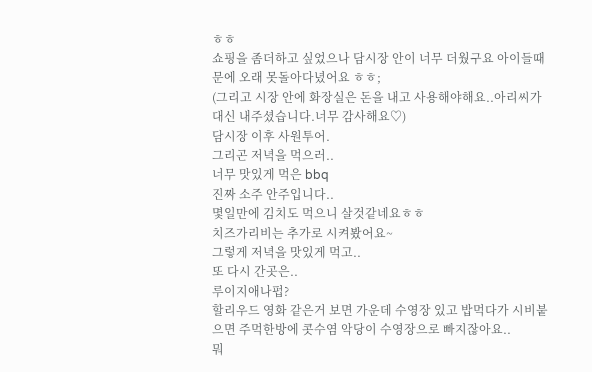ㅎㅎ
쇼핑을 좀더하고 싶었으나 담시장 안이 너무 더웠구요 아이들때문에 오래 못돌아다녔어요 ㅎㅎ;
(그리고 시장 안에 화장실은 돈을 내고 사용해야해요..아리씨가 대신 내주셨습니다.너무 감사해요♡)
담시장 이후 사원투어.
그리곤 저녁을 먹으러..
너무 맛있게 먹은 bbq
진짜 소주 안주입니다..
몇일만에 김치도 먹으니 살것같네요ㅎㅎ
치즈가리비는 추가로 시켜봤어요~
그렇게 저녁을 맛있게 먹고..
또 다시 간곳은..
루이지애나펍?
할리우드 영화 같은거 보면 가운데 수영장 있고 밥먹다가 시비붙으면 주먹한방에 콧수염 악당이 수영장으로 빠지잖아요..
뭐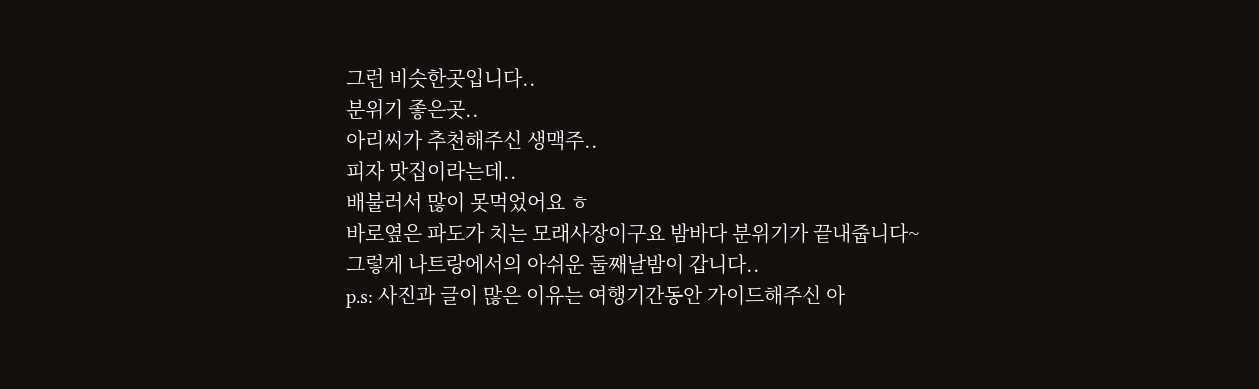그런 비슷한곳입니다..
분위기 좋은곳..
아리씨가 추천해주신 생맥주..
피자 맛집이라는데..
배불러서 많이 못먹었어요 ㅎ
바로옆은 파도가 치는 모래사장이구요 밤바다 분위기가 끝내줍니다~
그렇게 나트랑에서의 아쉬운 둘째날밤이 갑니다..
p.s: 사진과 글이 많은 이유는 여행기간동안 가이드해주신 아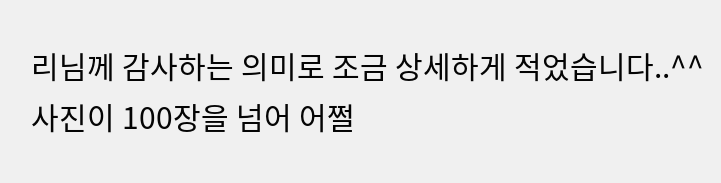리님께 감사하는 의미로 조금 상세하게 적었습니다..^^
사진이 100장을 넘어 어쩔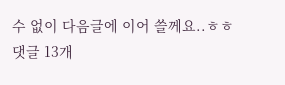수 없이 다음글에 이어 쓸께요..ㅎㅎ
댓글 13개